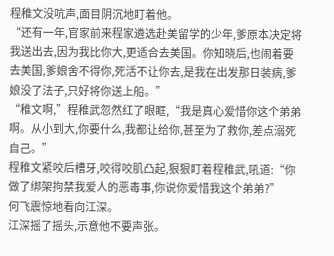程稚文没吭声,面目阴沉地盯着他。
“还有一年,官家前来程家遴选赴美留学的少年,爹原本决定将我送出去,因为我比你大,更适合去美国。你知晓后,也闹着要去美国,爹娘舍不得你,死活不让你去,是我在出发那日装病,爹娘没了法子,只好将你送上船。”
“稚文啊,”程稚武忽然红了眼眶,“我是真心爱惜你这个弟弟啊。从小到大,你要什么,我都让给你,甚至为了救你,差点溺死自己。”
程稚文紧咬后槽牙,咬得咬肌凸起,狠狠盯着程稚武,吼道:“你做了绑架拘禁我爱人的恶毒事,你说你爱惜我这个弟弟?”
何飞震惊地看向江深。
江深摇了摇头,示意他不要声张。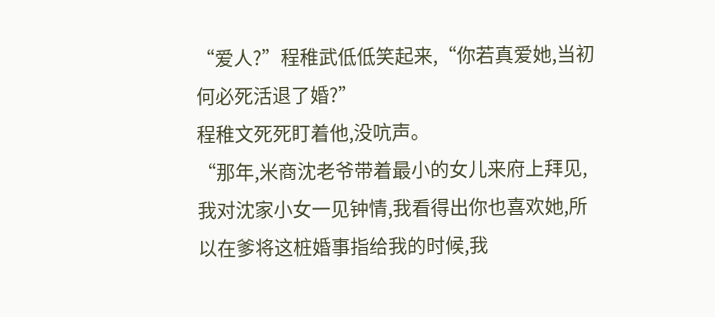“爱人?”程稚武低低笑起来,“你若真爱她,当初何必死活退了婚?”
程稚文死死盯着他,没吭声。
“那年,米商沈老爷带着最小的女儿来府上拜见,我对沈家小女一见钟情,我看得出你也喜欢她,所以在爹将这桩婚事指给我的时候,我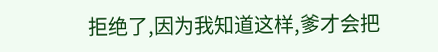拒绝了,因为我知道这样,爹才会把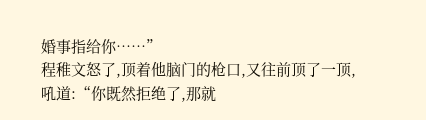婚事指给你……”
程稚文怒了,顶着他脑门的枪口,又往前顶了一顶,吼道:“你既然拒绝了,那就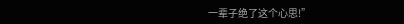一辈子绝了这个心思!”